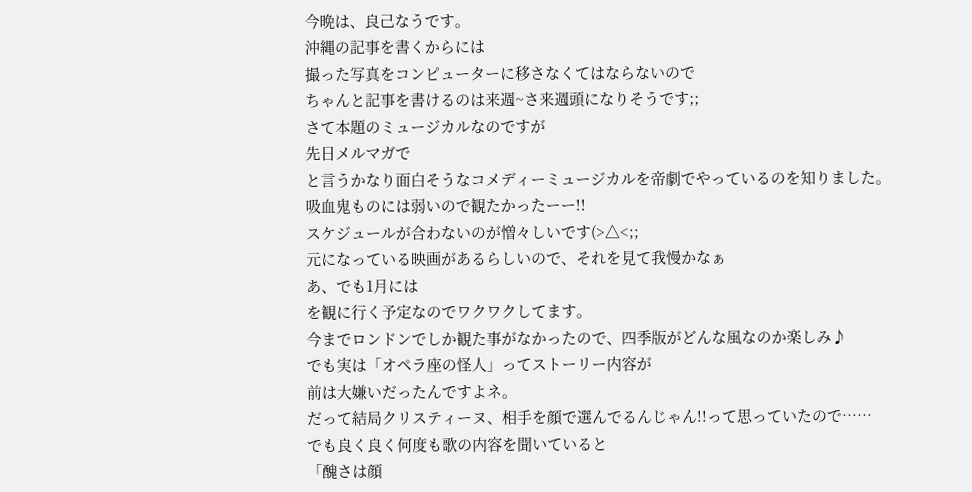今晩は、良己なうです。
沖縄の記事を書くからには
撮った写真をコンピューターに移さなくてはならないので
ちゃんと記事を書けるのは来週~さ来週頭になりそうです;;
さて本題のミュージカルなのですが
先日メルマガで
と言うかなり面白そうなコメディーミュージカルを帝劇でやっているのを知りました。
吸血鬼ものには弱いので観たかったーー!!
スケジュールが合わないのが憎々しいです(>△<;;
元になっている映画があるらしいので、それを見て我慢かなぁ
あ、でも1月には
を観に行く予定なのでワクワクしてます。
今までロンドンでしか観た事がなかったので、四季版がどんな風なのか楽しみ♪
でも実は「オペラ座の怪人」ってストーリー内容が
前は大嫌いだったんですよネ。
だって結局クリスティーヌ、相手を顔で選んでるんじゃん!!って思っていたので……
でも良く良く何度も歌の内容を聞いていると
「醜さは顔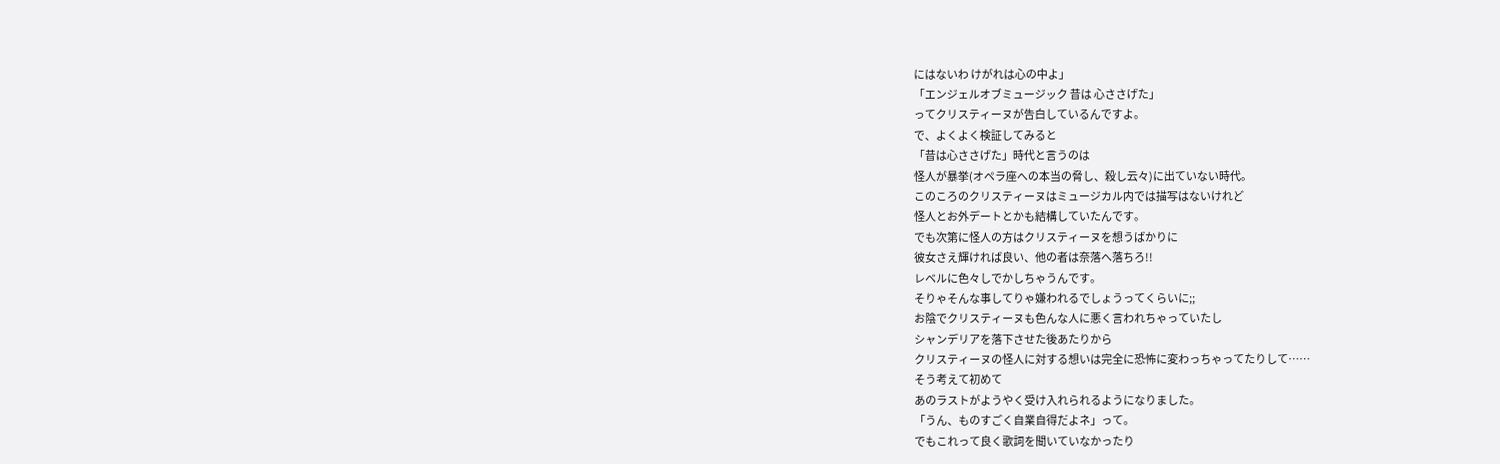にはないわ けがれは心の中よ」
「エンジェルオブミュージック 昔は 心ささげた」
ってクリスティーヌが告白しているんですよ。
で、よくよく検証してみると
「昔は心ささげた」時代と言うのは
怪人が暴挙(オペラ座への本当の脅し、殺し云々)に出ていない時代。
このころのクリスティーヌはミュージカル内では描写はないけれど
怪人とお外デートとかも結構していたんです。
でも次第に怪人の方はクリスティーヌを想うばかりに
彼女さえ輝ければ良い、他の者は奈落へ落ちろ!!
レベルに色々しでかしちゃうんです。
そりゃそんな事してりゃ嫌われるでしょうってくらいに;;
お陰でクリスティーヌも色んな人に悪く言われちゃっていたし
シャンデリアを落下させた後あたりから
クリスティーヌの怪人に対する想いは完全に恐怖に変わっちゃってたりして……
そう考えて初めて
あのラストがようやく受け入れられるようになりました。
「うん、ものすごく自業自得だよネ」って。
でもこれって良く歌詞を聞いていなかったり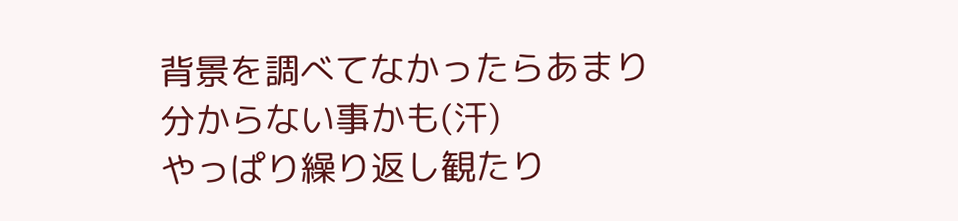背景を調べてなかったらあまり分からない事かも(汗)
やっぱり繰り返し観たり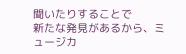聞いたりすることで
新たな発見があるから、ミュージカ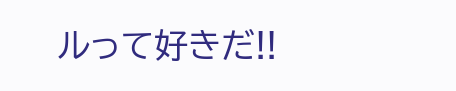ルって好きだ!!